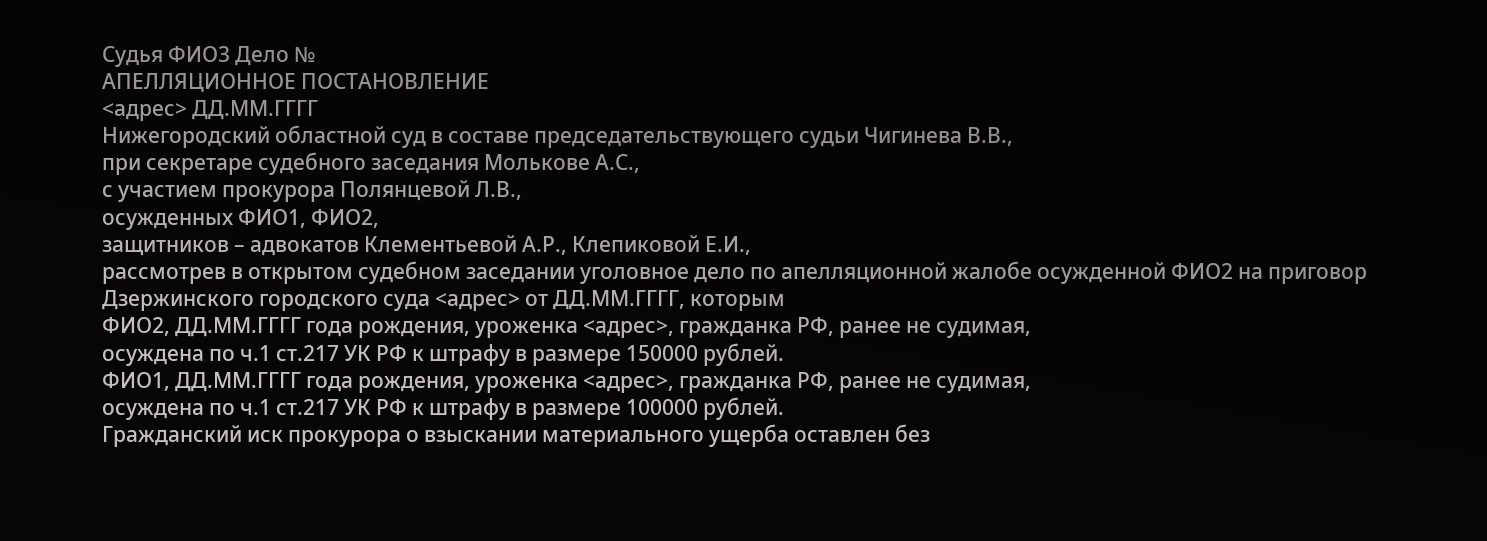Судья ФИО3 Дело №
АПЕЛЛЯЦИОННОЕ ПОСТАНОВЛЕНИЕ
<адрес> ДД.ММ.ГГГГ
Нижегородский областной суд в составе председательствующего судьи Чигинева В.В.,
при секретаре судебного заседания Молькове А.С.,
с участием прокурора Полянцевой Л.В.,
осужденных ФИО1, ФИО2,
защитников – адвокатов Клементьевой А.Р., Клепиковой Е.И.,
рассмотрев в открытом судебном заседании уголовное дело по апелляционной жалобе осужденной ФИО2 на приговор Дзержинского городского суда <адрес> от ДД.ММ.ГГГГ, которым
ФИО2, ДД.ММ.ГГГГ года рождения, уроженка <адрес>, гражданка РФ, ранее не судимая,
осуждена по ч.1 ст.217 УК РФ к штрафу в размере 150000 рублей.
ФИО1, ДД.ММ.ГГГГ года рождения, уроженка <адрес>, гражданка РФ, ранее не судимая,
осуждена по ч.1 ст.217 УК РФ к штрафу в размере 100000 рублей.
Гражданский иск прокурора о взыскании материального ущерба оставлен без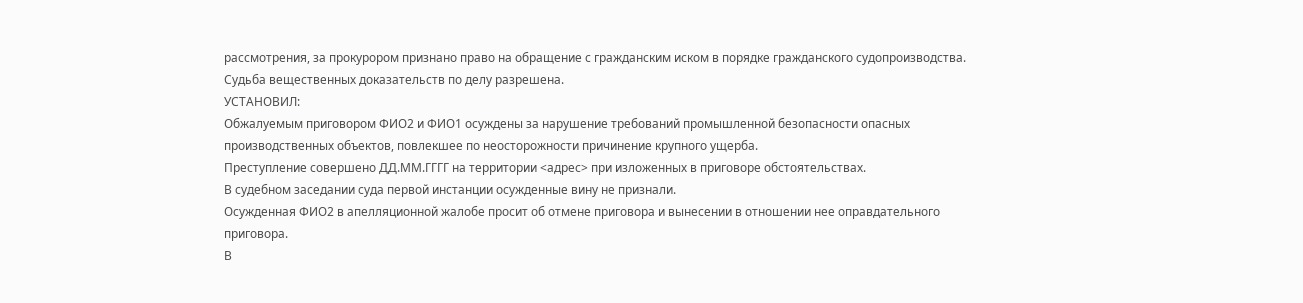рассмотрения, за прокурором признано право на обращение с гражданским иском в порядке гражданского судопроизводства.
Судьба вещественных доказательств по делу разрешена.
УСТАНОВИЛ:
Обжалуемым приговором ФИО2 и ФИО1 осуждены за нарушение требований промышленной безопасности опасных производственных объектов, повлекшее по неосторожности причинение крупного ущерба.
Преступление совершено ДД.ММ.ГГГГ на территории <адрес> при изложенных в приговоре обстоятельствах.
В судебном заседании суда первой инстанции осужденные вину не признали.
Осужденная ФИО2 в апелляционной жалобе просит об отмене приговора и вынесении в отношении нее оправдательного приговора.
В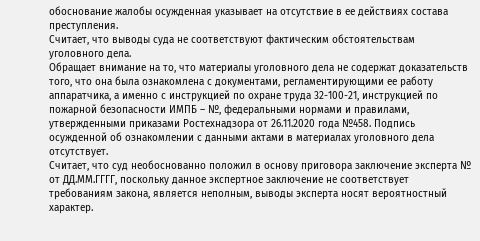обоснование жалобы осужденная указывает на отсутствие в ее действиях состава преступления.
Считает, что выводы суда не соответствуют фактическим обстоятельствам уголовного дела.
Обращает внимание на то, что материалы уголовного дела не содержат доказательств того, что она была ознакомлена с документами, регламентирующими ее работу аппаратчика, а именно с инструкцией по охране труда 32-100-21, инструкцией по пожарной безопасности ИМПБ – №, федеральными нормами и правилами, утвержденными приказами Ростехнадзора от 26.11.2020 года №458. Подпись осужденной об ознакомлении с данными актами в материалах уголовного дела отсутствует.
Считает, что суд необоснованно положил в основу приговора заключение эксперта № от ДД.ММ.ГГГГ, поскольку данное экспертное заключение не соответствует требованиям закона, является неполным, выводы эксперта носят вероятностный характер.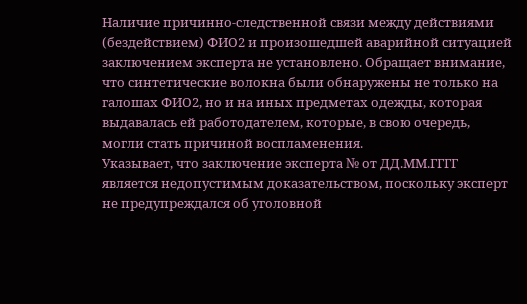Наличие причинно-следственной связи между действиями (бездействием) ФИО2 и произошедшей аварийной ситуацией заключением эксперта не установлено. Обращает внимание, что синтетические волокна были обнаружены не только на галошах ФИО2, но и на иных предметах одежды, которая выдавалась ей работодателем, которые, в свою очередь, могли стать причиной воспламенения.
Указывает, что заключение эксперта № от ДД.ММ.ГГГГ является недопустимым доказательством, поскольку эксперт не предупреждался об уголовной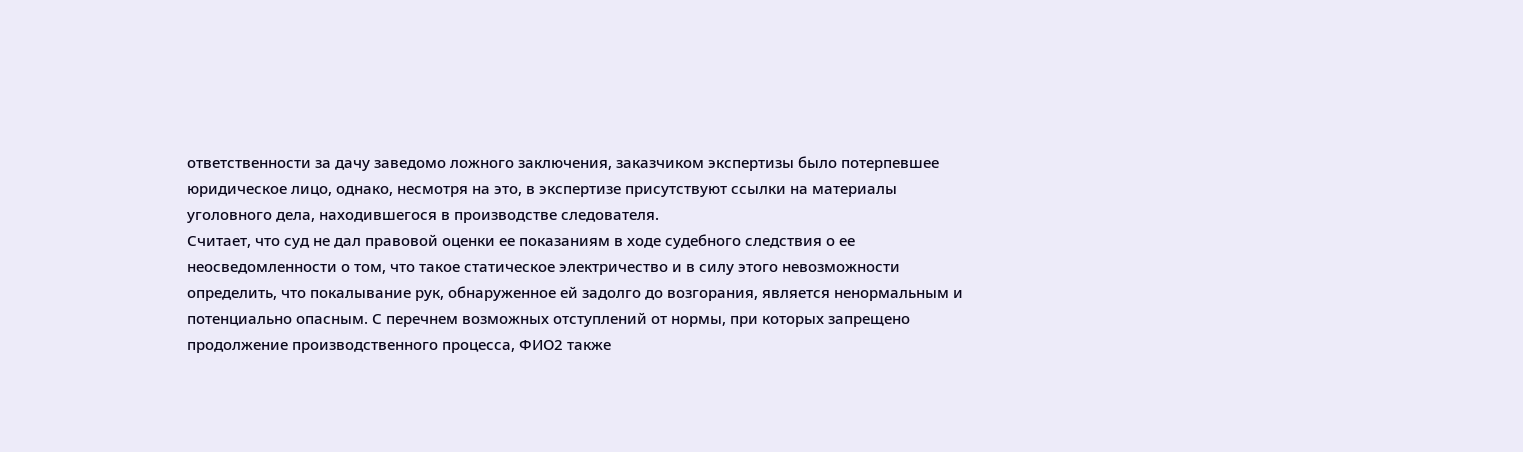ответственности за дачу заведомо ложного заключения, заказчиком экспертизы было потерпевшее юридическое лицо, однако, несмотря на это, в экспертизе присутствуют ссылки на материалы уголовного дела, находившегося в производстве следователя.
Считает, что суд не дал правовой оценки ее показаниям в ходе судебного следствия о ее неосведомленности о том, что такое статическое электричество и в силу этого невозможности определить, что покалывание рук, обнаруженное ей задолго до возгорания, является ненормальным и потенциально опасным. С перечнем возможных отступлений от нормы, при которых запрещено продолжение производственного процесса, ФИО2 также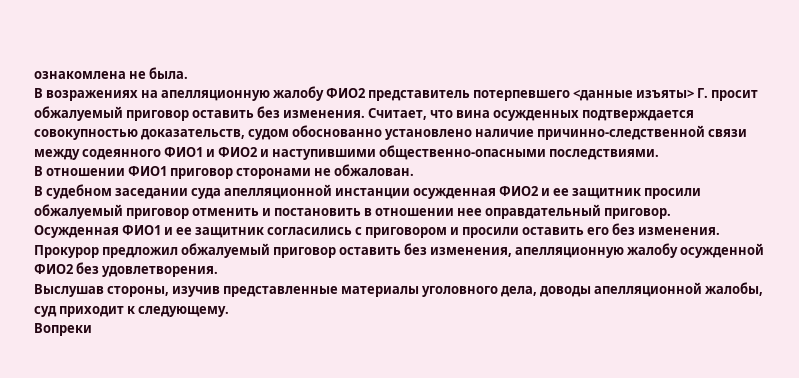ознакомлена не была.
В возражениях на апелляционную жалобу ФИО2 представитель потерпевшего <данные изъяты> Г. просит обжалуемый приговор оставить без изменения. Считает, что вина осужденных подтверждается совокупностью доказательств, судом обоснованно установлено наличие причинно-следственной связи между содеянного ФИО1 и ФИО2 и наступившими общественно-опасными последствиями.
В отношении ФИО1 приговор сторонами не обжалован.
В судебном заседании суда апелляционной инстанции осужденная ФИО2 и ее защитник просили обжалуемый приговор отменить и постановить в отношении нее оправдательный приговор.
Осужденная ФИО1 и ее защитник согласились с приговором и просили оставить его без изменения.
Прокурор предложил обжалуемый приговор оставить без изменения, апелляционную жалобу осужденной ФИО2 без удовлетворения.
Выслушав стороны, изучив представленные материалы уголовного дела, доводы апелляционной жалобы, суд приходит к следующему.
Вопреки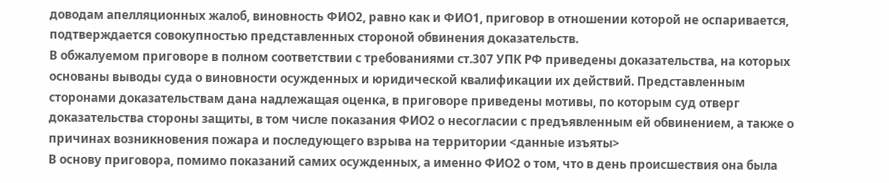доводам апелляционных жалоб, виновность ФИО2, равно как и ФИО1, приговор в отношении которой не оспаривается, подтверждается совокупностью представленных стороной обвинения доказательств.
В обжалуемом приговоре в полном соответствии с требованиями ст.307 УПК РФ приведены доказательства, на которых основаны выводы суда о виновности осужденных и юридической квалификации их действий. Представленным сторонами доказательствам дана надлежащая оценка, в приговоре приведены мотивы, по которым суд отверг доказательства стороны защиты, в том числе показания ФИО2 о несогласии с предъявленным ей обвинением, а также о причинах возникновения пожара и последующего взрыва на территории <данные изъяты>
В основу приговора, помимо показаний самих осужденных, а именно ФИО2 о том, что в день происшествия она была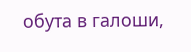обута в галоши,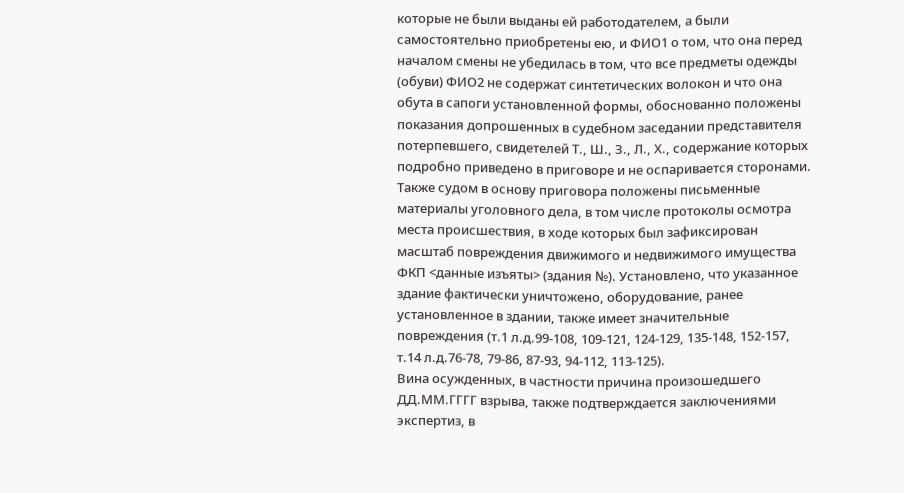которые не были выданы ей работодателем, а были самостоятельно приобретены ею, и ФИО1 о том, что она перед началом смены не убедилась в том, что все предметы одежды (обуви) ФИО2 не содержат синтетических волокон и что она обута в сапоги установленной формы, обоснованно положены показания допрошенных в судебном заседании представителя потерпевшего, свидетелей Т., Ш., З., Л., Х., содержание которых подробно приведено в приговоре и не оспаривается сторонами.
Также судом в основу приговора положены письменные материалы уголовного дела, в том числе протоколы осмотра места происшествия, в ходе которых был зафиксирован масштаб повреждения движимого и недвижимого имущества ФКП <данные изъяты> (здания №). Установлено, что указанное здание фактически уничтожено, оборудование, ранее установленное в здании, также имеет значительные повреждения (т.1 л.д.99-108, 109-121, 124-129, 135-148, 152-157, т.14 л.д.76-78, 79-86, 87-93, 94-112, 113-125).
Вина осужденных, в частности причина произошедшего ДД.ММ.ГГГГ взрыва, также подтверждается заключениями экспертиз, в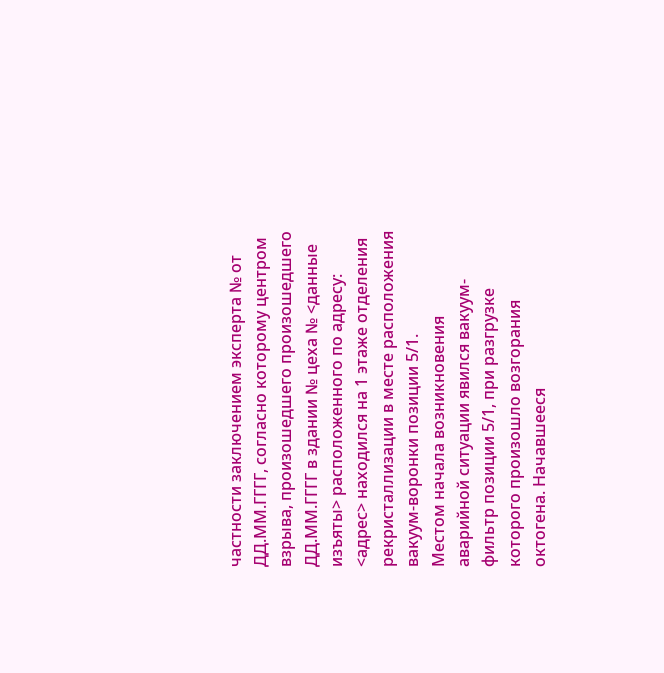частности заключением эксперта № от ДД.ММ.ГГГГ, согласно которому центром взрыва, произошедшего произошедшего ДД.ММ.ГГГГ в здании № цеха № <данные изъяты> расположенного по адресу: <адрес> находился на 1 этаже отделения рекристаллизации в месте расположения вакуум-воронки позиции 5/1.
Местом начала возникновения аварийной ситуации явился вакуум-фильтр позиции 5/1, при разгрузке которого произошло возгорания октогена. Начавшееся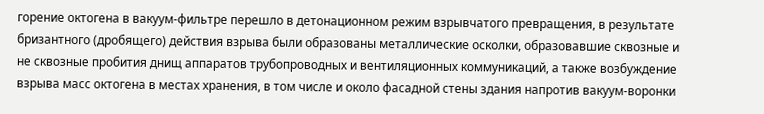горение октогена в вакуум-фильтре перешло в детонационном режим взрывчатого превращения, в результате бризантного (дробящего) действия взрыва были образованы металлические осколки, образовавшие сквозные и не сквозные пробития днищ аппаратов трубопроводных и вентиляционных коммуникаций, а также возбуждение взрыва масс октогена в местах хранения, в том числе и около фасадной стены здания напротив вакуум-воронки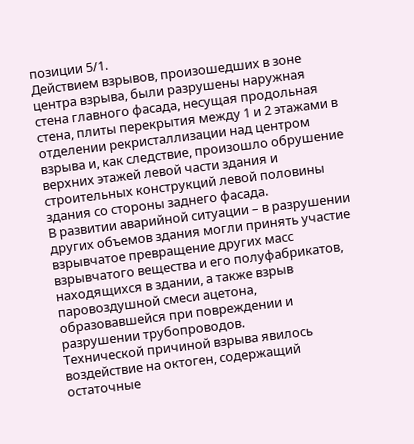позиции 5/1.
Действием взрывов, произошедших в зоне центра взрыва, были разрушены наружная стена главного фасада, несущая продольная стена, плиты перекрытия между 1 и 2 этажами в отделении рекристаллизации над центром взрыва и, как следствие, произошло обрушение верхних этажей левой части здания и строительных конструкций левой половины здания со стороны заднего фасада.
В развитии аварийной ситуации – в разрушении других объемов здания могли принять участие взрывчатое превращение других масс взрывчатого вещества и его полуфабрикатов, находящихся в здании, а также взрыв паровоздушной смеси ацетона, образовавшейся при повреждении и разрушении трубопроводов.
Технической причиной взрыва явилось воздействие на октоген, содержащий остаточные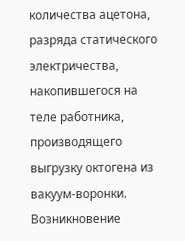количества ацетона, разряда статического электричества, накопившегося на теле работника, производящего выгрузку октогена из вакуум-воронки.
Возникновение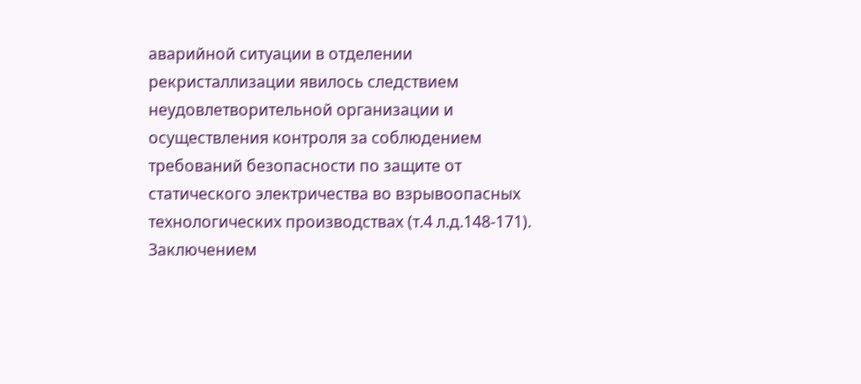аварийной ситуации в отделении рекристаллизации явилось следствием неудовлетворительной организации и осуществления контроля за соблюдением требований безопасности по защите от статического электричества во взрывоопасных технологических производствах (т.4 л.д.148-171).
Заключением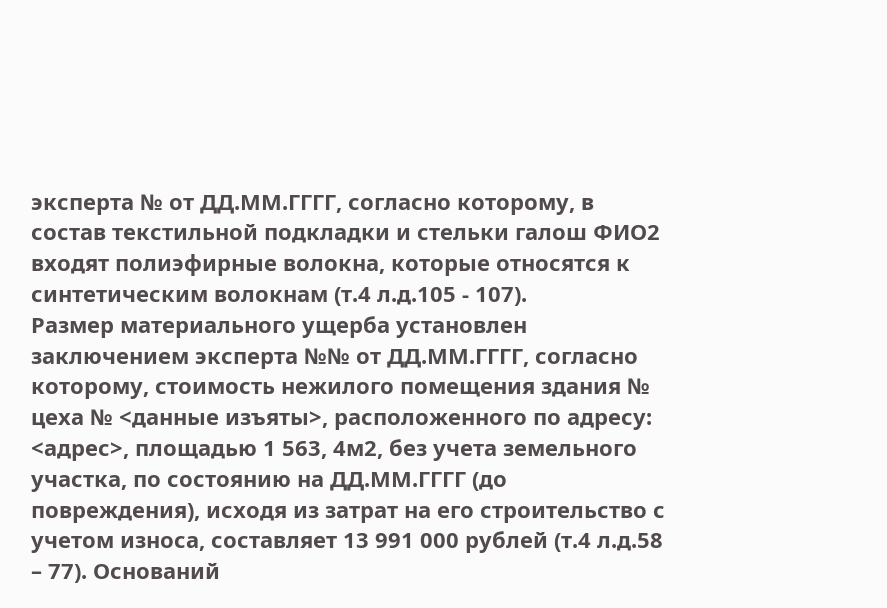эксперта № от ДД.ММ.ГГГГ, согласно которому, в состав текстильной подкладки и стельки галош ФИО2 входят полиэфирные волокна, которые относятся к синтетическим волокнам (т.4 л.д.105 - 107).
Размер материального ущерба установлен заключением эксперта №№ от ДД.ММ.ГГГГ, согласно которому, стоимость нежилого помещения здания № цеха № <данные изъяты>, расположенного по адресу: <адрес>, площадью 1 563, 4м2, без учета земельного участка, по состоянию на ДД.ММ.ГГГГ (до повреждения), исходя из затрат на его строительство с учетом износа, составляет 13 991 000 рублей (т.4 л.д.58 – 77). Оснований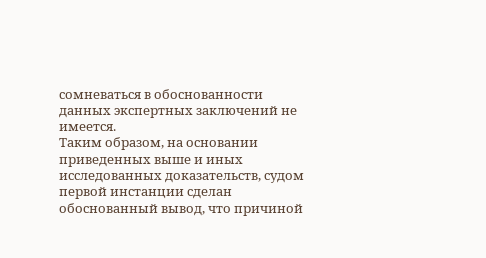сомневаться в обоснованности данных экспертных заключений не имеется.
Таким образом, на основании приведенных выше и иных исследованных доказательств, судом первой инстанции сделан обоснованный вывод, что причиной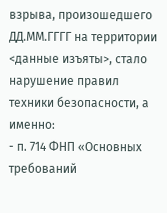взрыва, произошедшего ДД.ММ.ГГГГ на территории <данные изъяты>, стало нарушение правил техники безопасности, а именно:
- п. 714 ФНП «Основных требований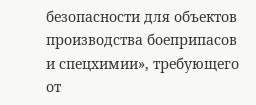безопасности для объектов производства боеприпасов и спецхимии», требующего от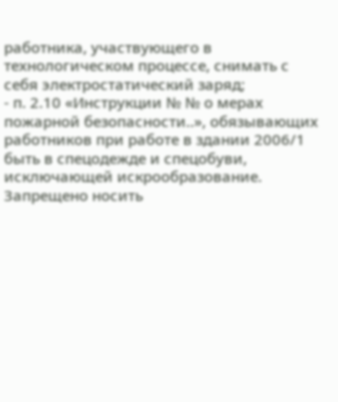работника, участвующего в технологическом процессе, снимать с себя электростатический заряд;
- п. 2.10 «Инструкции № № о мерах пожарной безопасности..», обязывающих работников при работе в здании 2006/1 быть в спецодежде и спецобуви, исключающей искрообразование. Запрещено носить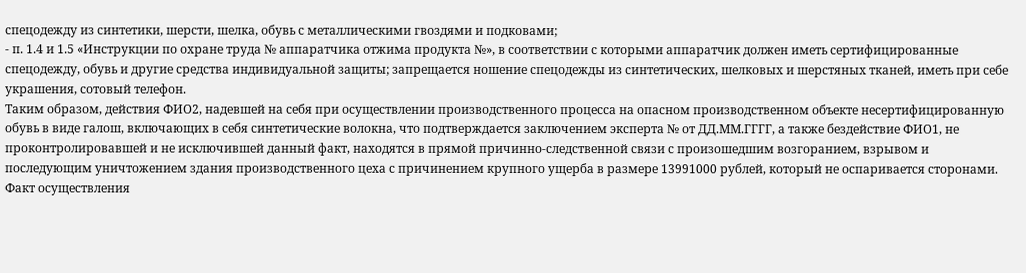спецодежду из синтетики, шерсти, шелка, обувь с металлическими гвоздями и подковами;
- п. 1.4 и 1.5 «Инструкции по охране труда № аппаратчика отжима продукта №», в соответствии с которыми аппаратчик должен иметь сертифицированные спецодежду, обувь и другие средства индивидуальной защиты; запрещается ношение спецодежды из синтетических, шелковых и шерстяных тканей, иметь при себе украшения, сотовый телефон.
Таким образом, действия ФИО2, надевшей на себя при осуществлении производственного процесса на опасном производственном объекте несертифицированную обувь в виде галош, включающих в себя синтетические волокна, что подтверждается заключением эксперта № от ДД.ММ.ГГГГ, а также бездействие ФИО1, не проконтролировавшей и не исключившей данный факт, находятся в прямой причинно-следственной связи с произошедшим возгоранием, взрывом и последующим уничтожением здания производственного цеха с причинением крупного ущерба в размере 13991000 рублей, который не оспаривается сторонами.
Факт осуществления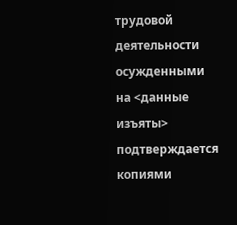трудовой деятельности осужденными на <данные изъяты> подтверждается копиями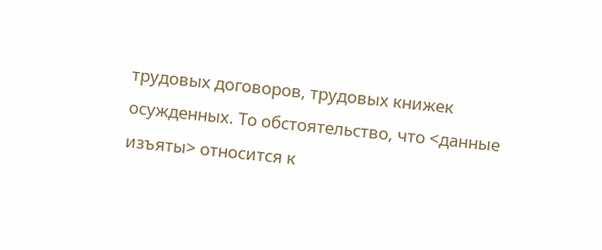трудовых договоров, трудовых книжек осужденных. То обстоятельство, что <данные изъяты> относится к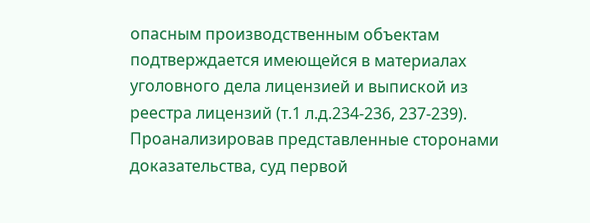опасным производственным объектам подтверждается имеющейся в материалах уголовного дела лицензией и выпиской из реестра лицензий (т.1 л.д.234-236, 237-239).
Проанализировав представленные сторонами доказательства, суд первой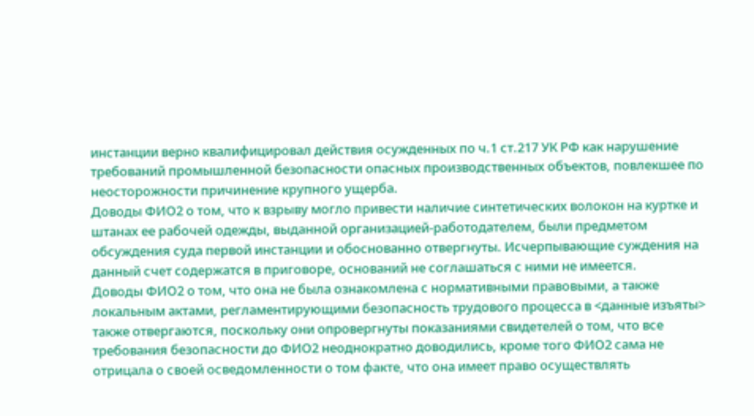инстанции верно квалифицировал действия осужденных по ч.1 ст.217 УК РФ как нарушение требований промышленной безопасности опасных производственных объектов, повлекшее по неосторожности причинение крупного ущерба.
Доводы ФИО2 о том, что к взрыву могло привести наличие синтетических волокон на куртке и штанах ее рабочей одежды, выданной организацией-работодателем, были предметом обсуждения суда первой инстанции и обоснованно отвергнуты. Исчерпывающие суждения на данный счет содержатся в приговоре, оснований не соглашаться с ними не имеется.
Доводы ФИО2 о том, что она не была ознакомлена с нормативными правовыми, а также локальным актами, регламентирующими безопасность трудового процесса в <данные изъяты> также отвергаются, поскольку они опровергнуты показаниями свидетелей о том, что все требования безопасности до ФИО2 неоднократно доводились, кроме того ФИО2 сама не отрицала о своей осведомленности о том факте, что она имеет право осуществлять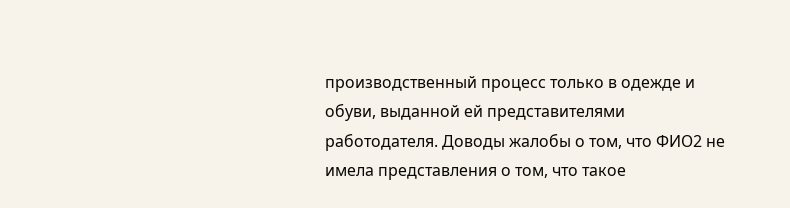производственный процесс только в одежде и обуви, выданной ей представителями работодателя. Доводы жалобы о том, что ФИО2 не имела представления о том, что такое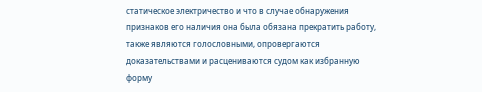статическое электричество и что в случае обнаружения признаков его наличия она была обязана прекратить работу, также являются голословными, опровергаются доказательствами и расцениваются судом как избранную форму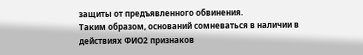защиты от предъявленного обвинения.
Таким образом, оснований сомневаться в наличии в действиях ФИО2 признаков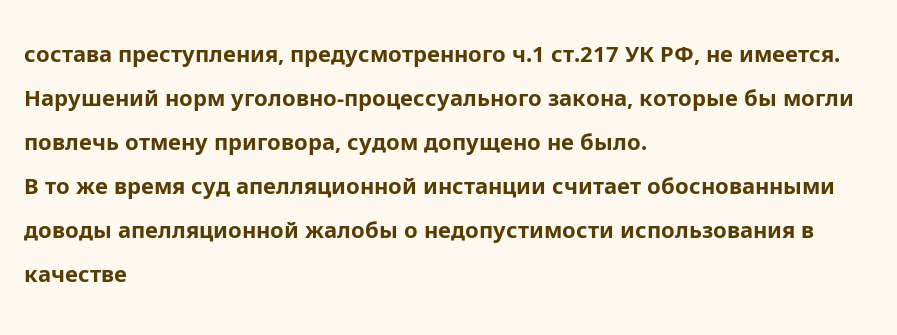состава преступления, предусмотренного ч.1 ст.217 УК РФ, не имеется.
Нарушений норм уголовно-процессуального закона, которые бы могли повлечь отмену приговора, судом допущено не было.
В то же время суд апелляционной инстанции считает обоснованными доводы апелляционной жалобы о недопустимости использования в качестве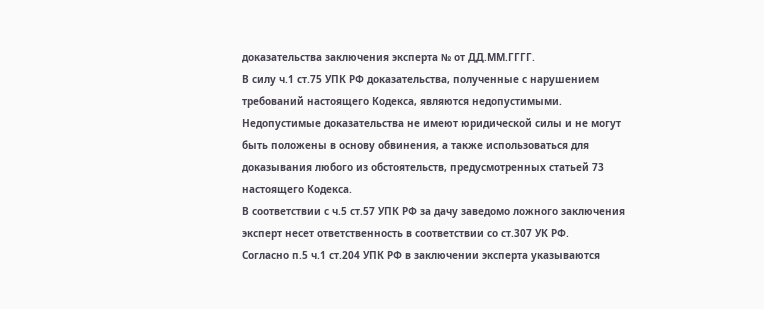доказательства заключения эксперта № от ДД.ММ.ГГГГ.
В силу ч.1 ст.75 УПК РФ доказательства, полученные с нарушением требований настоящего Кодекса, являются недопустимыми. Недопустимые доказательства не имеют юридической силы и не могут быть положены в основу обвинения, а также использоваться для доказывания любого из обстоятельств, предусмотренных статьей 73 настоящего Кодекса.
В соответствии с ч.5 ст.57 УПК РФ за дачу заведомо ложного заключения эксперт несет ответственность в соответствии со ст.307 УК РФ.
Согласно п.5 ч.1 ст.204 УПК РФ в заключении эксперта указываются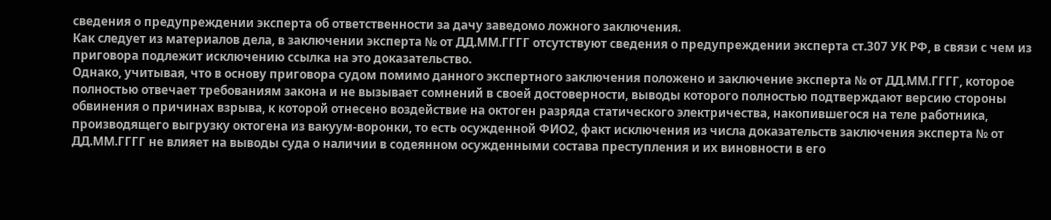сведения о предупреждении эксперта об ответственности за дачу заведомо ложного заключения.
Как следует из материалов дела, в заключении эксперта № от ДД.ММ.ГГГГ отсутствуют сведения о предупреждении эксперта ст.307 УК РФ, в связи с чем из приговора подлежит исключению ссылка на это доказательство.
Однако, учитывая, что в основу приговора судом помимо данного экспертного заключения положено и заключение эксперта № от ДД.ММ.ГГГГ, которое полностью отвечает требованиям закона и не вызывает сомнений в своей достоверности, выводы которого полностью подтверждают версию стороны обвинения о причинах взрыва, к которой отнесено воздействие на октоген разряда статического электричества, накопившегося на теле работника, производящего выгрузку октогена из вакуум-воронки, то есть осужденной ФИО2, факт исключения из числа доказательств заключения эксперта № от ДД.ММ.ГГГГ не влияет на выводы суда о наличии в содеянном осужденными состава преступления и их виновности в его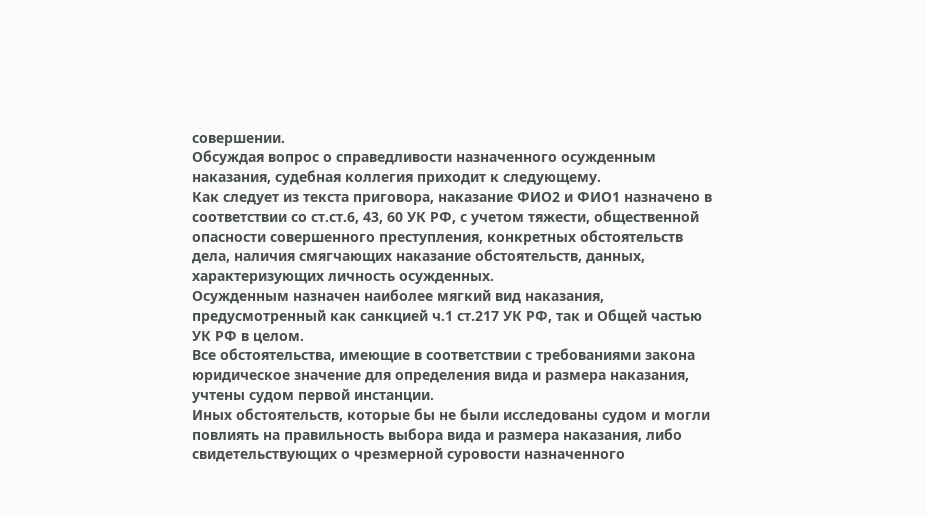совершении.
Обсуждая вопрос о справедливости назначенного осужденным наказания, судебная коллегия приходит к следующему.
Как следует из текста приговора, наказание ФИО2 и ФИО1 назначено в соответствии со ст.ст.6, 43, 60 УК РФ, с учетом тяжести, общественной опасности совершенного преступления, конкретных обстоятельств дела, наличия смягчающих наказание обстоятельств, данных, характеризующих личность осужденных.
Осужденным назначен наиболее мягкий вид наказания, предусмотренный как санкцией ч.1 ст.217 УК РФ, так и Общей частью УК РФ в целом.
Все обстоятельства, имеющие в соответствии с требованиями закона юридическое значение для определения вида и размера наказания, учтены судом первой инстанции.
Иных обстоятельств, которые бы не были исследованы судом и могли повлиять на правильность выбора вида и размера наказания, либо свидетельствующих о чрезмерной суровости назначенного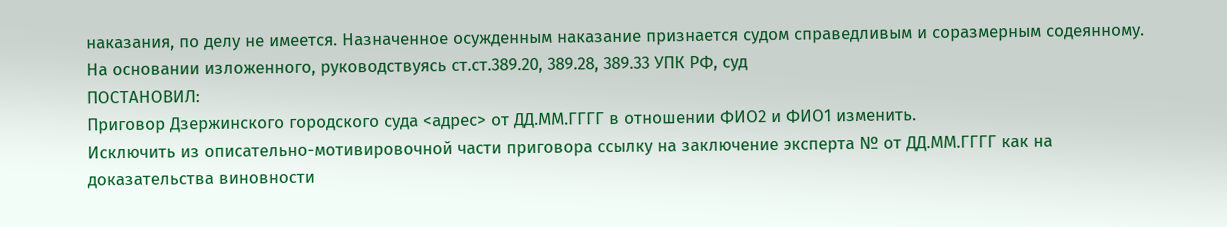наказания, по делу не имеется. Назначенное осужденным наказание признается судом справедливым и соразмерным содеянному.
На основании изложенного, руководствуясь ст.ст.389.20, 389.28, 389.33 УПК РФ, суд
ПОСТАНОВИЛ:
Приговор Дзержинского городского суда <адрес> от ДД.ММ.ГГГГ в отношении ФИО2 и ФИО1 изменить.
Исключить из описательно-мотивировочной части приговора ссылку на заключение эксперта № от ДД.ММ.ГГГГ как на доказательства виновности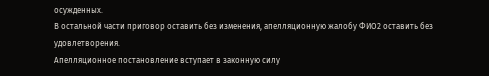осужденных.
В остальной части приговор оставить без изменения, апелляционную жалобу ФИО2 оставить без удовлетворения.
Апелляционное постановление вступает в законную силу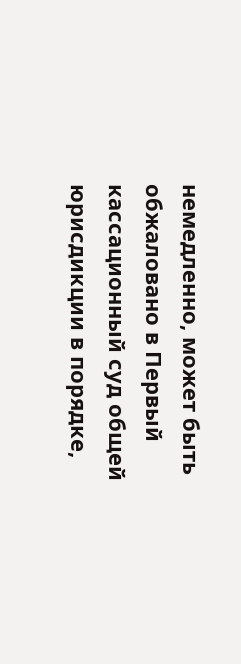немедленно, может быть обжаловано в Первый кассационный суд общей юрисдикции в порядке,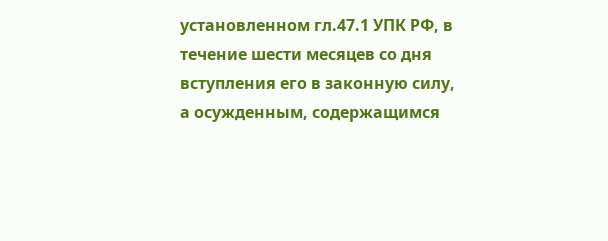установленном гл.47.1 УПК РФ, в течение шести месяцев со дня вступления его в законную силу, а осужденным, содержащимся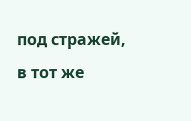под стражей, в тот же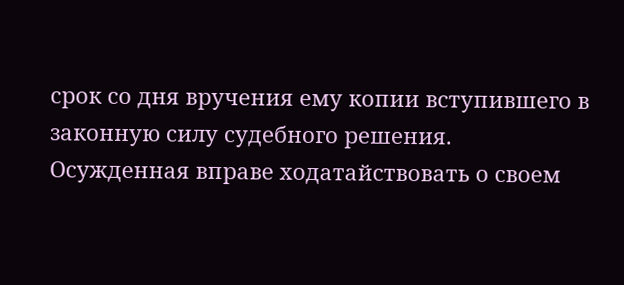срок со дня вручения ему копии вступившего в законную силу судебного решения.
Осужденная вправе ходатайствовать о своем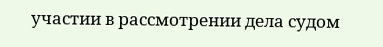участии в рассмотрении дела судом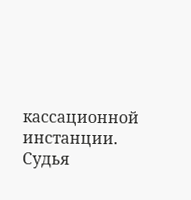кассационной инстанции.
Судья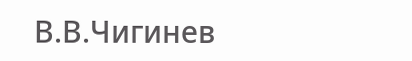В.В.Чигинев